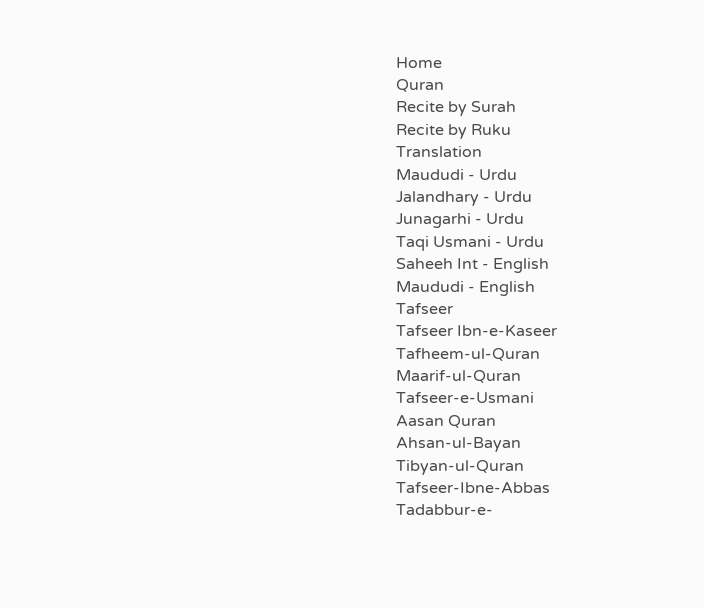Home
Quran
Recite by Surah
Recite by Ruku
Translation
Maududi - Urdu
Jalandhary - Urdu
Junagarhi - Urdu
Taqi Usmani - Urdu
Saheeh Int - English
Maududi - English
Tafseer
Tafseer Ibn-e-Kaseer
Tafheem-ul-Quran
Maarif-ul-Quran
Tafseer-e-Usmani
Aasan Quran
Ahsan-ul-Bayan
Tibyan-ul-Quran
Tafseer-Ibne-Abbas
Tadabbur-e-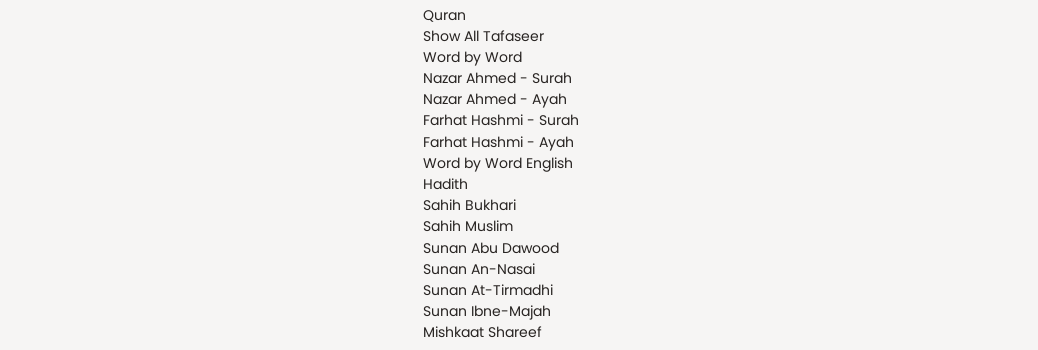Quran
Show All Tafaseer
Word by Word
Nazar Ahmed - Surah
Nazar Ahmed - Ayah
Farhat Hashmi - Surah
Farhat Hashmi - Ayah
Word by Word English
Hadith
Sahih Bukhari
Sahih Muslim
Sunan Abu Dawood
Sunan An-Nasai
Sunan At-Tirmadhi
Sunan Ibne-Majah
Mishkaat Shareef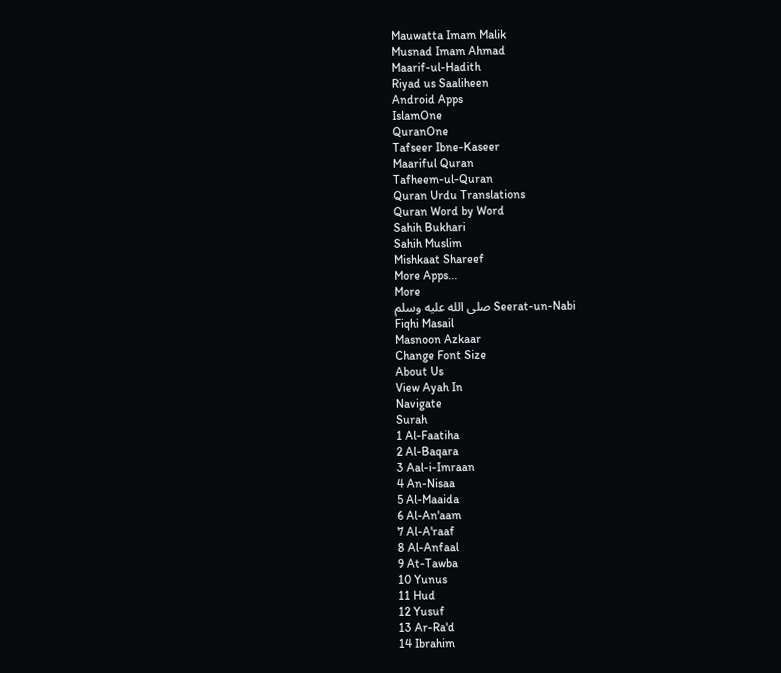Mauwatta Imam Malik
Musnad Imam Ahmad
Maarif-ul-Hadith
Riyad us Saaliheen
Android Apps
IslamOne
QuranOne
Tafseer Ibne-Kaseer
Maariful Quran
Tafheem-ul-Quran
Quran Urdu Translations
Quran Word by Word
Sahih Bukhari
Sahih Muslim
Mishkaat Shareef
More Apps...
More
Seerat-un-Nabi صلى الله عليه وسلم
Fiqhi Masail
Masnoon Azkaar
Change Font Size
About Us
View Ayah In
Navigate
Surah
1 Al-Faatiha
2 Al-Baqara
3 Aal-i-Imraan
4 An-Nisaa
5 Al-Maaida
6 Al-An'aam
7 Al-A'raaf
8 Al-Anfaal
9 At-Tawba
10 Yunus
11 Hud
12 Yusuf
13 Ar-Ra'd
14 Ibrahim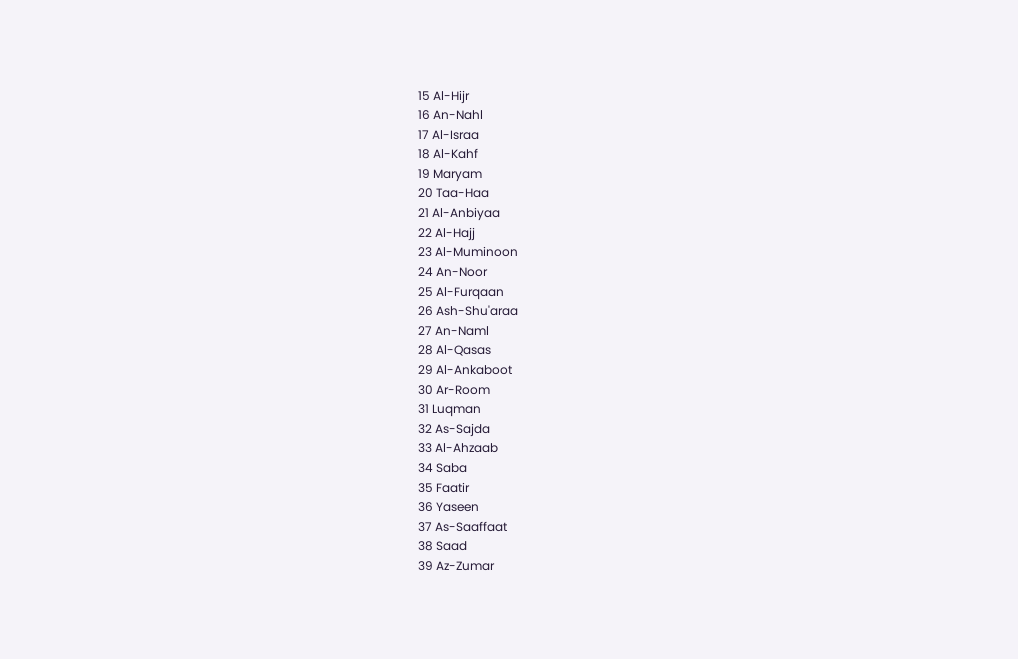15 Al-Hijr
16 An-Nahl
17 Al-Israa
18 Al-Kahf
19 Maryam
20 Taa-Haa
21 Al-Anbiyaa
22 Al-Hajj
23 Al-Muminoon
24 An-Noor
25 Al-Furqaan
26 Ash-Shu'araa
27 An-Naml
28 Al-Qasas
29 Al-Ankaboot
30 Ar-Room
31 Luqman
32 As-Sajda
33 Al-Ahzaab
34 Saba
35 Faatir
36 Yaseen
37 As-Saaffaat
38 Saad
39 Az-Zumar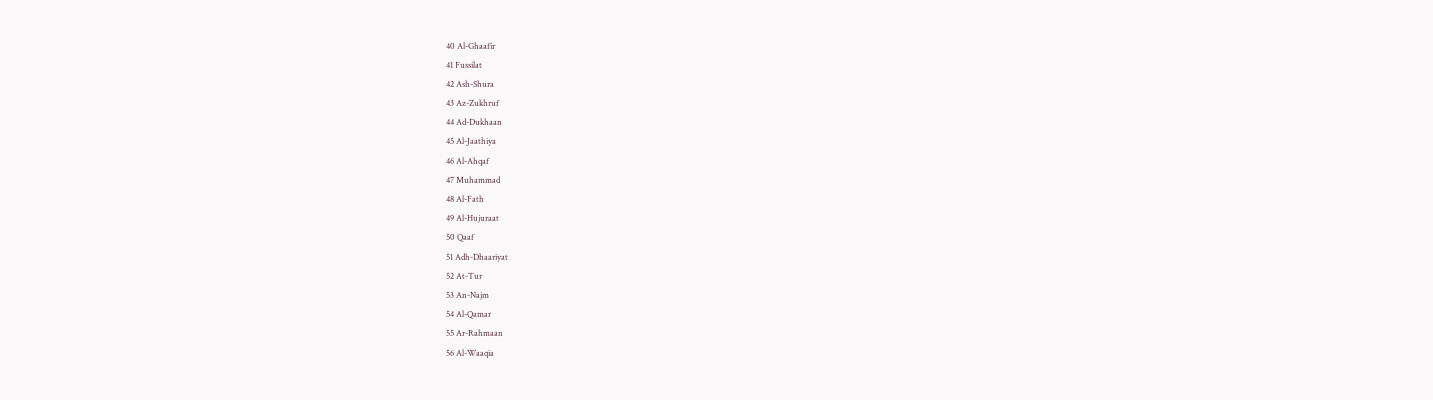40 Al-Ghaafir
41 Fussilat
42 Ash-Shura
43 Az-Zukhruf
44 Ad-Dukhaan
45 Al-Jaathiya
46 Al-Ahqaf
47 Muhammad
48 Al-Fath
49 Al-Hujuraat
50 Qaaf
51 Adh-Dhaariyat
52 At-Tur
53 An-Najm
54 Al-Qamar
55 Ar-Rahmaan
56 Al-Waaqia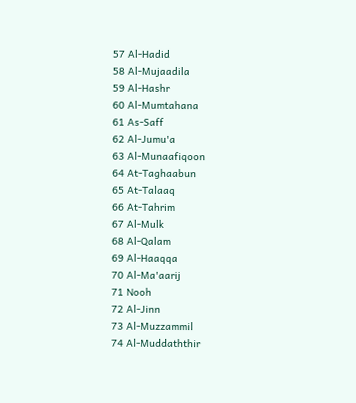57 Al-Hadid
58 Al-Mujaadila
59 Al-Hashr
60 Al-Mumtahana
61 As-Saff
62 Al-Jumu'a
63 Al-Munaafiqoon
64 At-Taghaabun
65 At-Talaaq
66 At-Tahrim
67 Al-Mulk
68 Al-Qalam
69 Al-Haaqqa
70 Al-Ma'aarij
71 Nooh
72 Al-Jinn
73 Al-Muzzammil
74 Al-Muddaththir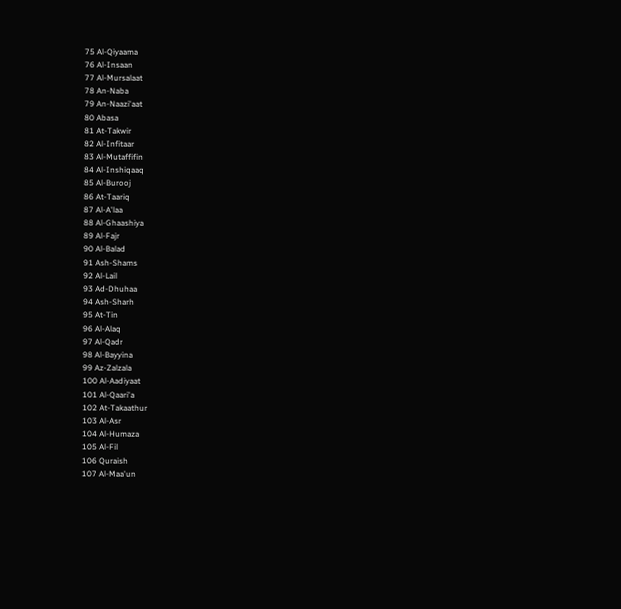75 Al-Qiyaama
76 Al-Insaan
77 Al-Mursalaat
78 An-Naba
79 An-Naazi'aat
80 Abasa
81 At-Takwir
82 Al-Infitaar
83 Al-Mutaffifin
84 Al-Inshiqaaq
85 Al-Burooj
86 At-Taariq
87 Al-A'laa
88 Al-Ghaashiya
89 Al-Fajr
90 Al-Balad
91 Ash-Shams
92 Al-Lail
93 Ad-Dhuhaa
94 Ash-Sharh
95 At-Tin
96 Al-Alaq
97 Al-Qadr
98 Al-Bayyina
99 Az-Zalzala
100 Al-Aadiyaat
101 Al-Qaari'a
102 At-Takaathur
103 Al-Asr
104 Al-Humaza
105 Al-Fil
106 Quraish
107 Al-Maa'un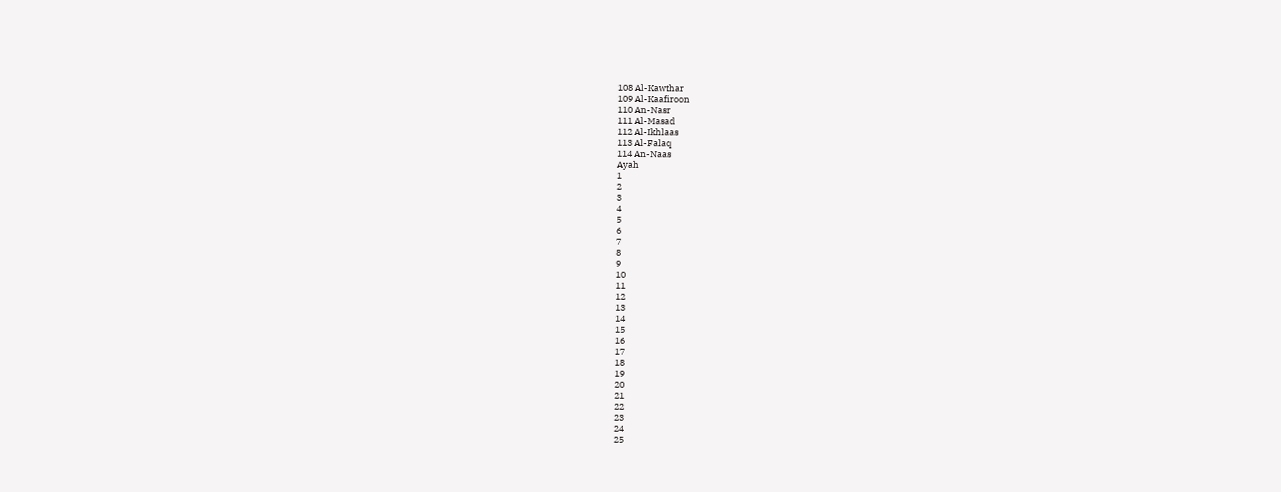108 Al-Kawthar
109 Al-Kaafiroon
110 An-Nasr
111 Al-Masad
112 Al-Ikhlaas
113 Al-Falaq
114 An-Naas
Ayah
1
2
3
4
5
6
7
8
9
10
11
12
13
14
15
16
17
18
19
20
21
22
23
24
25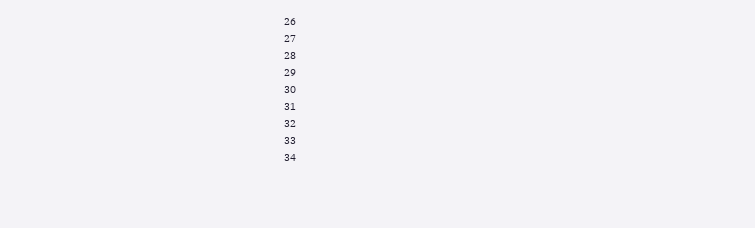26
27
28
29
30
31
32
33
34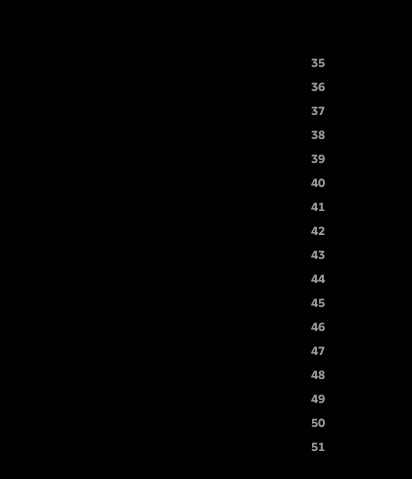35
36
37
38
39
40
41
42
43
44
45
46
47
48
49
50
51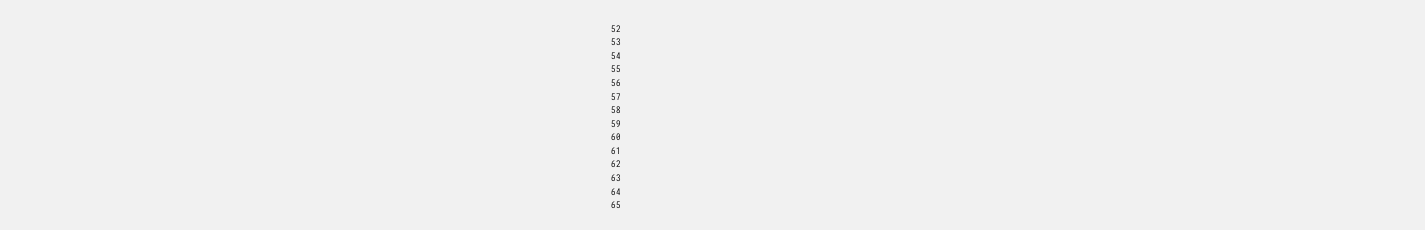52
53
54
55
56
57
58
59
60
61
62
63
64
65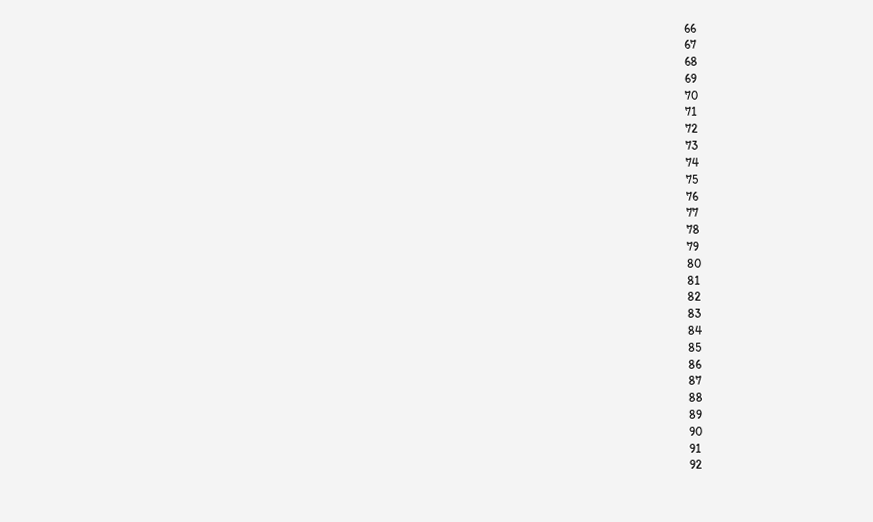66
67
68
69
70
71
72
73
74
75
76
77
78
79
80
81
82
83
84
85
86
87
88
89
90
91
92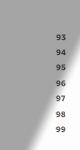93
94
95
96
97
98
99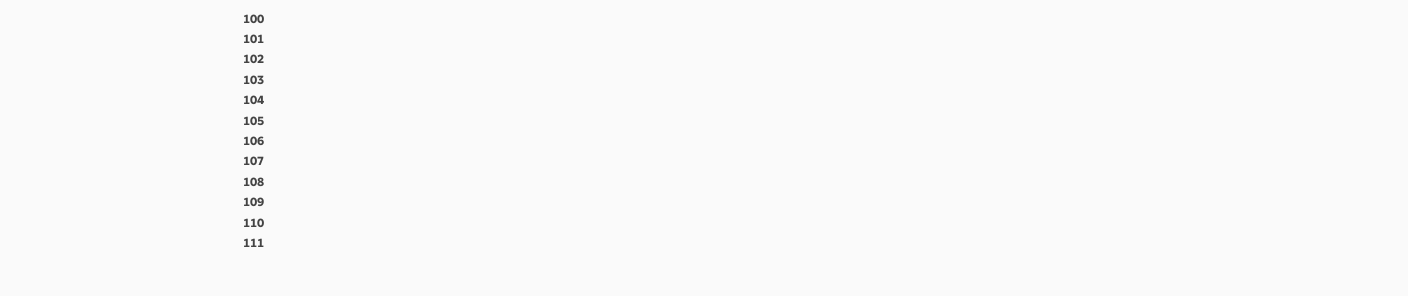100
101
102
103
104
105
106
107
108
109
110
111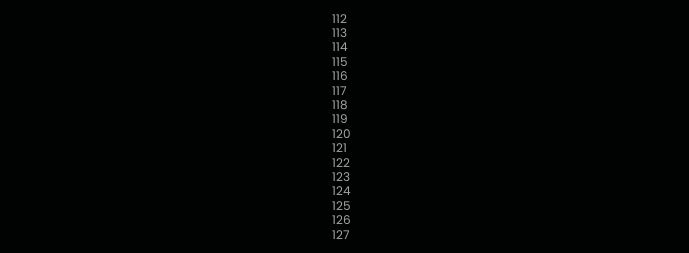112
113
114
115
116
117
118
119
120
121
122
123
124
125
126
127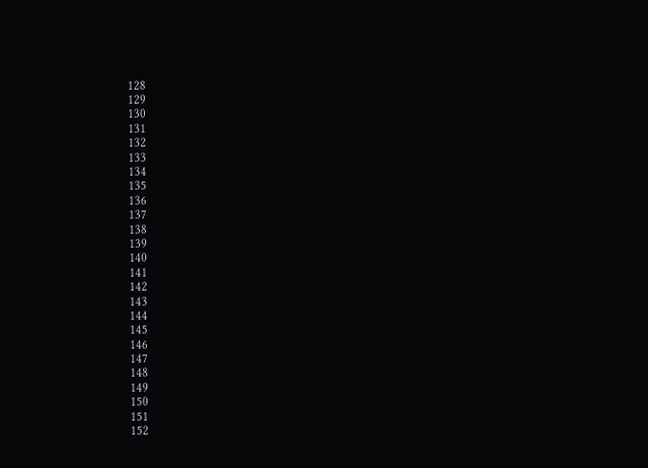128
129
130
131
132
133
134
135
136
137
138
139
140
141
142
143
144
145
146
147
148
149
150
151
152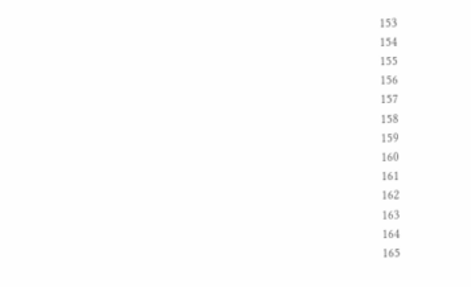153
154
155
156
157
158
159
160
161
162
163
164
165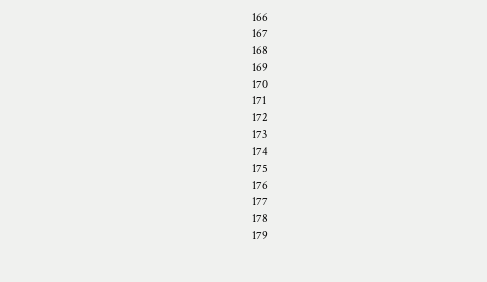166
167
168
169
170
171
172
173
174
175
176
177
178
179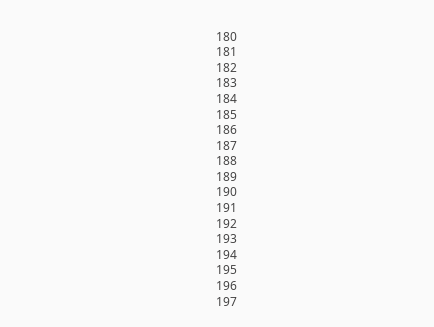180
181
182
183
184
185
186
187
188
189
190
191
192
193
194
195
196
197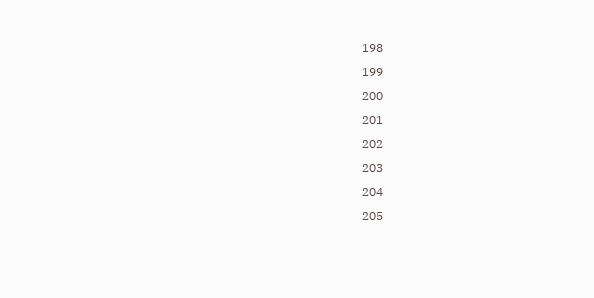198
199
200
201
202
203
204
205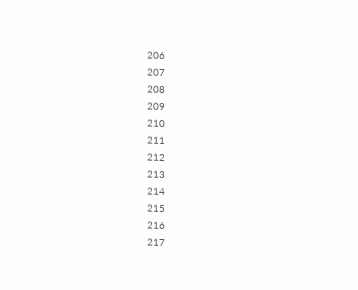206
207
208
209
210
211
212
213
214
215
216
217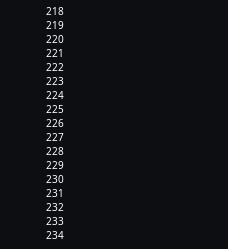218
219
220
221
222
223
224
225
226
227
228
229
230
231
232
233
234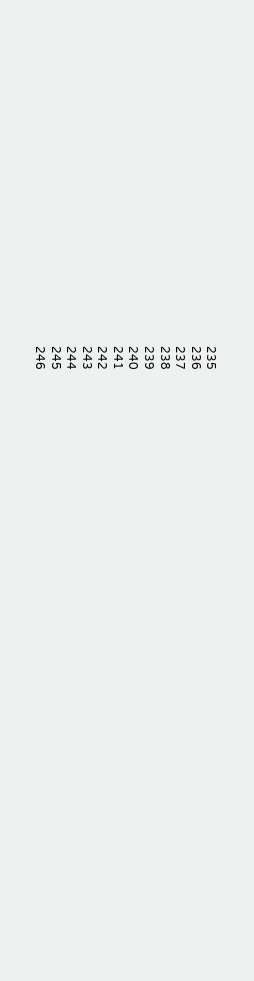235
236
237
238
239
240
241
242
243
244
245
246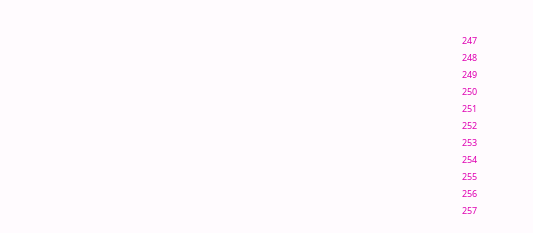247
248
249
250
251
252
253
254
255
256
257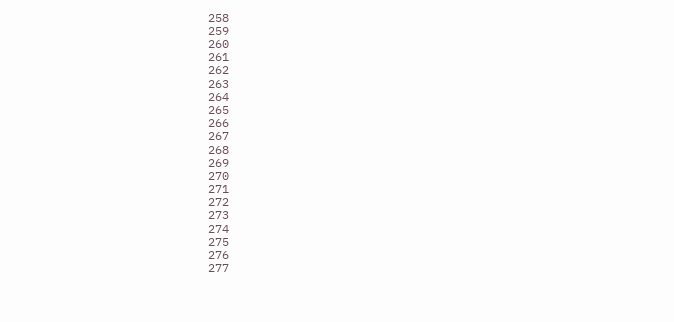258
259
260
261
262
263
264
265
266
267
268
269
270
271
272
273
274
275
276
277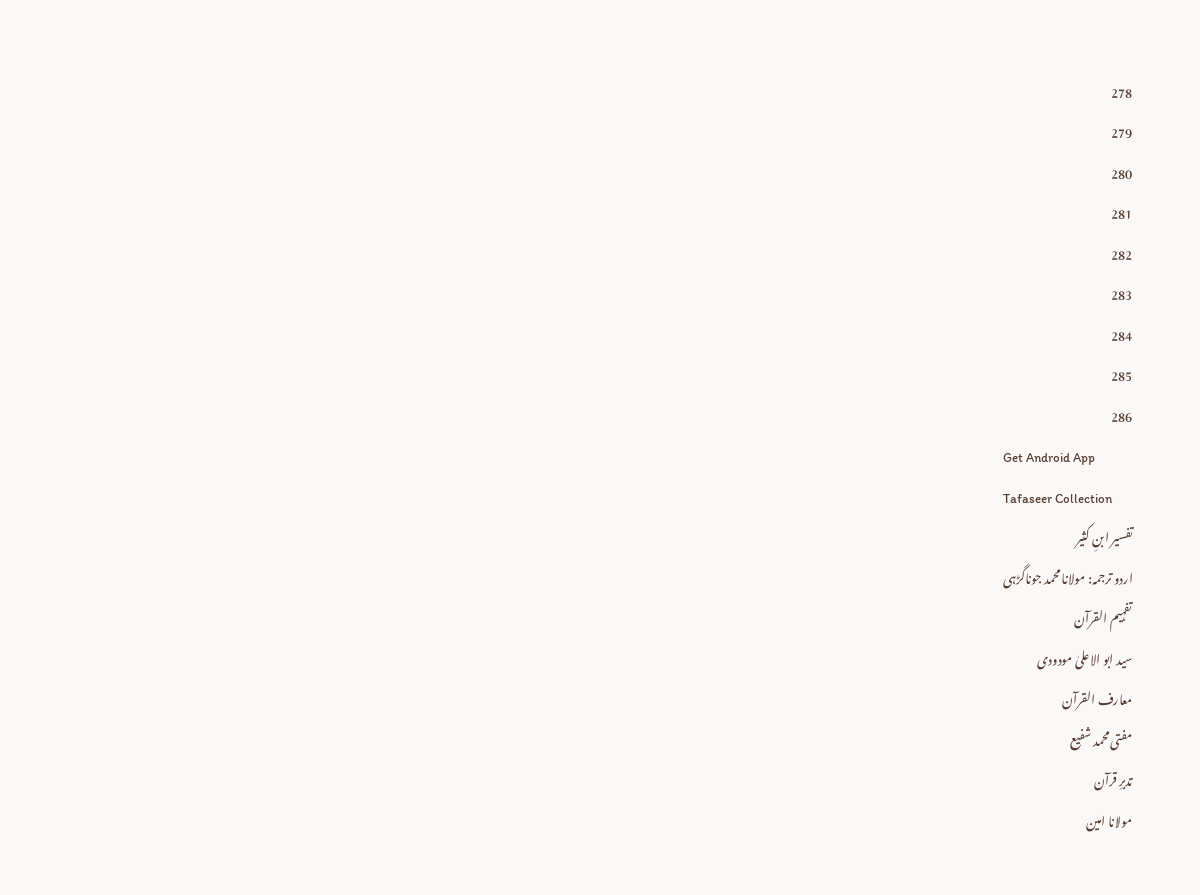278
279
280
281
282
283
284
285
286
Get Android App
Tafaseer Collection
تفسیر ابنِ کثیر
اردو ترجمہ: مولانا محمد جوناگڑہی
تفہیم القرآن
سید ابو الاعلیٰ مودودی
معارف القرآن
مفتی محمد شفیع
تدبرِ قرآن
مولانا امین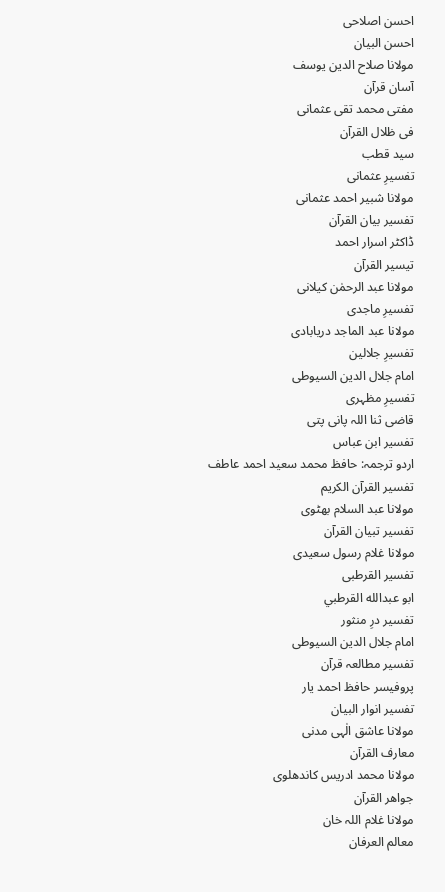احسن اصلاحی
احسن البیان
مولانا صلاح الدین یوسف
آسان قرآن
مفتی محمد تقی عثمانی
فی ظلال القرآن
سید قطب
تفسیرِ عثمانی
مولانا شبیر احمد عثمانی
تفسیر بیان القرآن
ڈاکٹر اسرار احمد
تیسیر القرآن
مولانا عبد الرحمٰن کیلانی
تفسیرِ ماجدی
مولانا عبد الماجد دریابادی
تفسیرِ جلالین
امام جلال الدین السیوطی
تفسیرِ مظہری
قاضی ثنا اللہ پانی پتی
تفسیر ابن عباس
اردو ترجمہ: حافظ محمد سعید احمد عاطف
تفسیر القرآن الکریم
مولانا عبد السلام بھٹوی
تفسیر تبیان القرآن
مولانا غلام رسول سعیدی
تفسیر القرطبی
ابو عبدالله القرطبي
تفسیر درِ منثور
امام جلال الدین السیوطی
تفسیر مطالعہ قرآن
پروفیسر حافظ احمد یار
تفسیر انوار البیان
مولانا عاشق الٰہی مدنی
معارف القرآن
مولانا محمد ادریس کاندھلوی
جواھر القرآن
مولانا غلام اللہ خان
معالم العرفان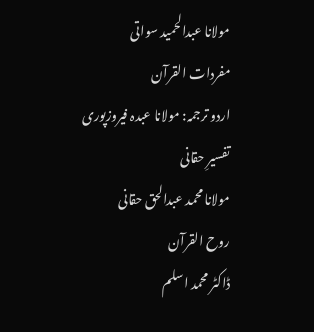مولانا عبدالحمید سواتی
مفردات القرآن
اردو ترجمہ: مولانا عبدہ فیروزپوری
تفسیرِ حقانی
مولانا محمد عبدالحق حقانی
روح القرآن
ڈاکٹر محمد اسلم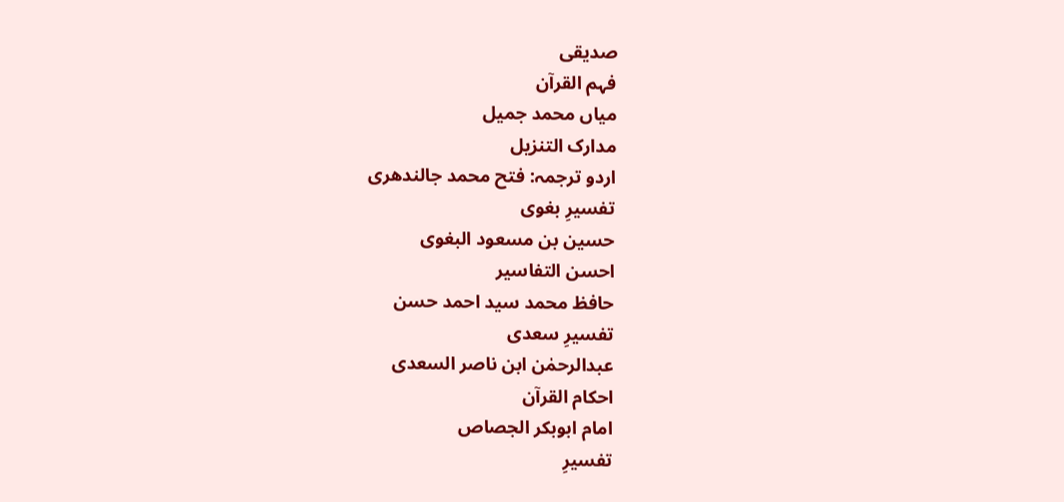صدیقی
فہم القرآن
میاں محمد جمیل
مدارک التنزیل
اردو ترجمہ: فتح محمد جالندھری
تفسیرِ بغوی
حسین بن مسعود البغوی
احسن التفاسیر
حافظ محمد سید احمد حسن
تفسیرِ سعدی
عبدالرحمٰن ابن ناصر السعدی
احکام القرآن
امام ابوبکر الجصاص
تفسیرِ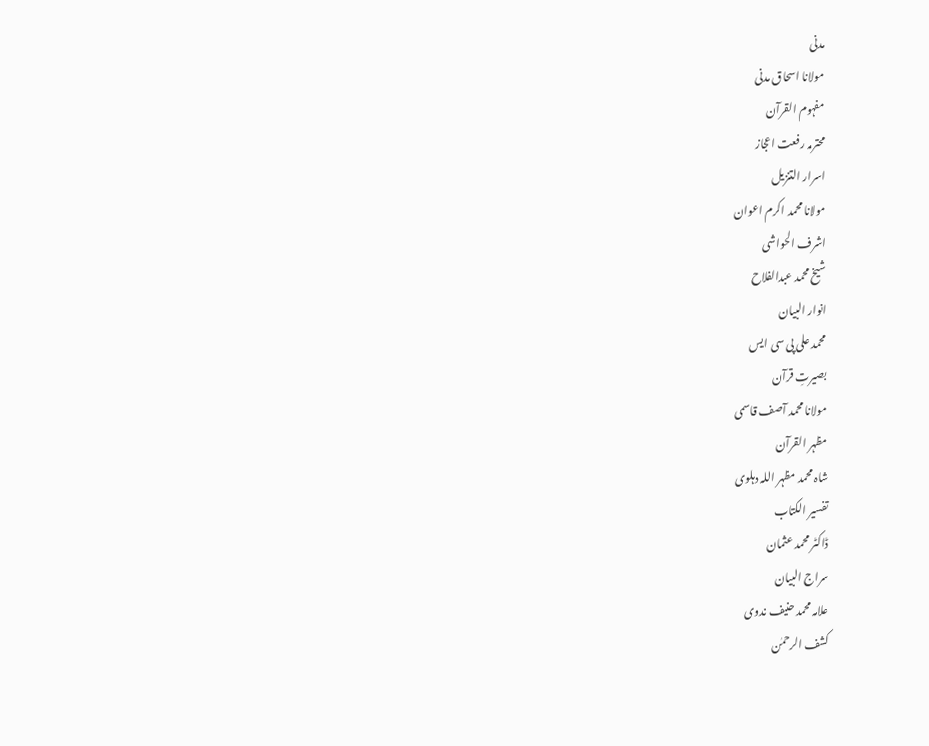مدنی
مولانا اسحاق مدنی
مفہوم القرآن
محترمہ رفعت اعجاز
اسرار التنزیل
مولانا محمد اکرم اعوان
اشرف الحواشی
شیخ محمد عبدالفلاح
انوار البیان
محمد علی پی سی ایس
بصیرتِ قرآن
مولانا محمد آصف قاسمی
مظہر القرآن
شاہ محمد مظہر اللہ دہلوی
تفسیر الکتاب
ڈاکٹر محمد عثمان
سراج البیان
علامہ محمد حنیف ندوی
کشف الرحمٰن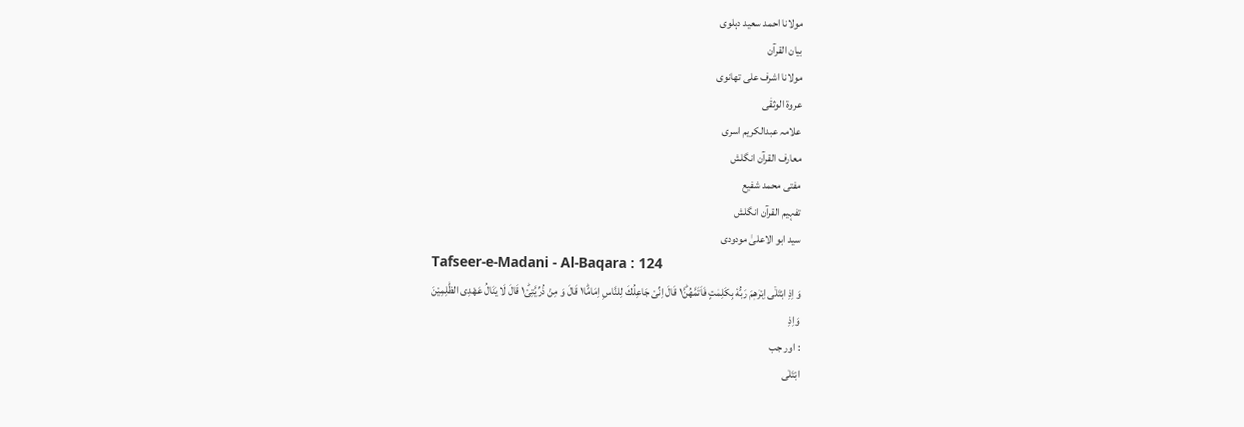مولانا احمد سعید دہلوی
بیان القرآن
مولانا اشرف علی تھانوی
عروۃ الوثقٰی
علامہ عبدالکریم اسری
معارف القرآن انگلش
مفتی محمد شفیع
تفہیم القرآن انگلش
سید ابو الاعلیٰ مودودی
Tafseer-e-Madani - Al-Baqara : 124
وَ اِذِ ابْتَلٰۤى اِبْرٰهٖمَ رَبُّهٗ بِكَلِمٰتٍ فَاَتَمَّهُنَّ١ؕ قَالَ اِنِّیْ جَاعِلُكَ لِلنَّاسِ اِمَامًا١ؕ قَالَ وَ مِنْ ذُرِّیَّتِیْ١ؕ قَالَ لَا یَنَالُ عَهْدِی الظّٰلِمِیْنَ
وَاِذِ
: اور جب
ابْتَلٰى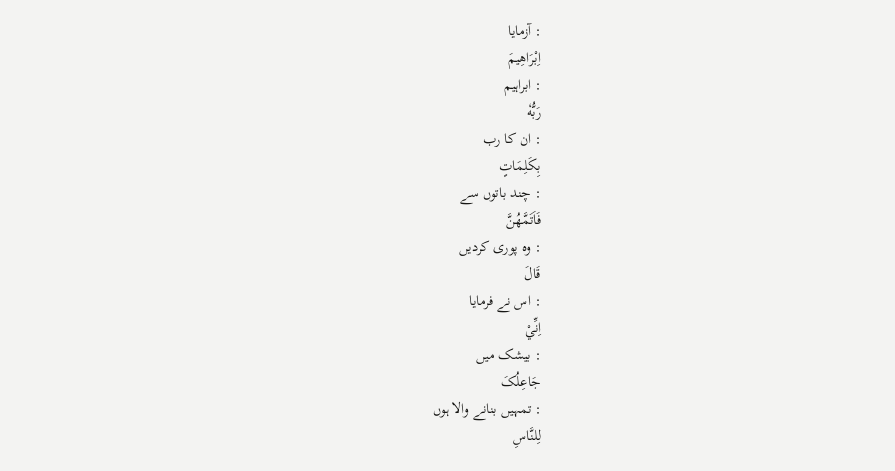: آزمایا
اِبْرَاهِيمَ
: ابراہیم
رَبُّهٗ
: ان کا رب
بِکَلِمَاتٍ
: چند باتوں سے
فَاَتَمَّهُنَّ
: وہ پوری کردیں
قَالَ
: اس نے فرمایا
اِنِّيْ
: بیشک میں
جَاعِلُکَ
: تمہیں بنانے والا ہوں
لِلنَّاسِ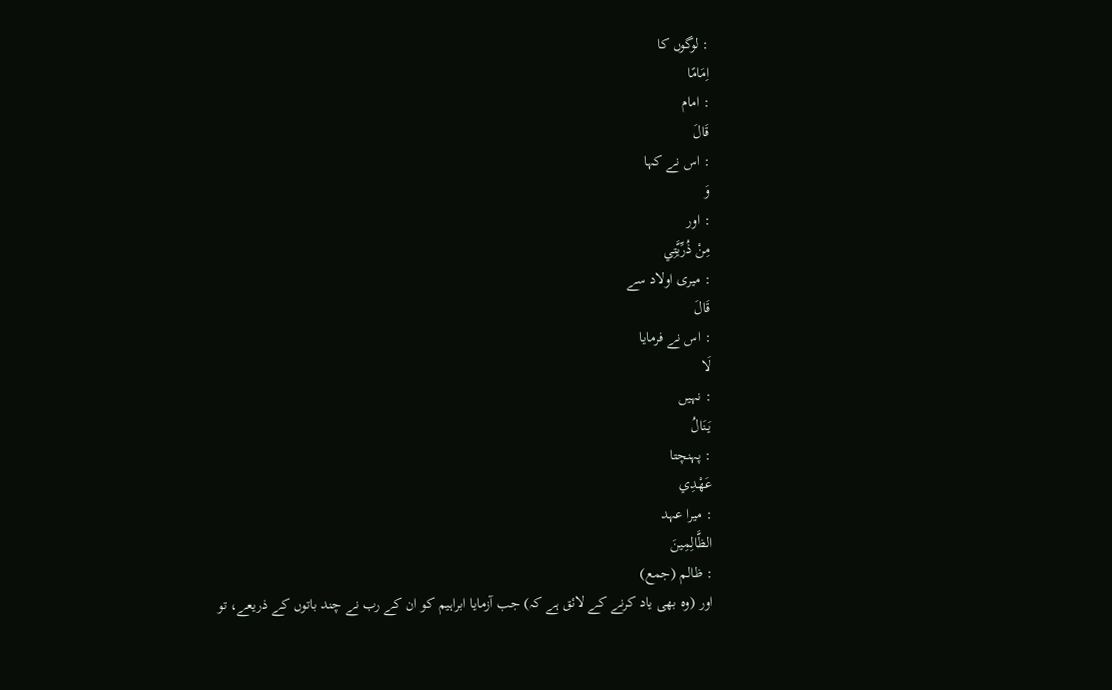: لوگوں کا
اِمَامًا
: امام
قَالَ
: اس نے کہا
وَ
: اور
مِنْ ذُرِّيَّتِي
: میری اولاد سے
قَالَ
: اس نے فرمایا
لَا
: نہیں
يَنَالُ
: پہنچتا
عَهْدِي
: میرا عہد
الظَّالِمِينَ
: ظالم (جمع)
اور (وہ بھی یاد کرنے کے لائق ہے کہ) جب آزمایا ابراہیم کو ان کے رب نے چند باتوں کے ذریعے، تو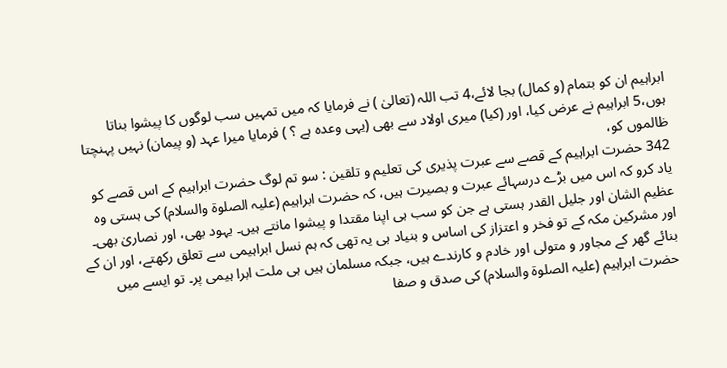ابراہیم ان کو بتمام (و کمال) بجا لائے،4 تب اللہ (تعالیٰ ) نے فرمایا کہ میں تمہیں سب لوگوں کا پیشوا بناتا ہوں،5 ابراہیم نے عرض کیا، اور (کیا) میری اولاد سے بھی (یہی وعدہ ہے ؟ ) فرمایا میرا عہد (و پیمان) نہیں پہنچتا ظالموں کو،
342 حضرت ابراہیم کے قصے سے عبرت پذیری کی تعلیم و تلقین : سو تم لوگ حضرت ابراہیم کے اس قصے کو یاد کرو کہ اس میں بڑے درسہائے عبرت و بصیرت ہیں، کہ حضرت ابراہیم (علیہ الصلوۃ والسلام) کی ہستی وہ عظیم الشان اور جلیل القدر ہستی ہے جن کو سب ہی اپنا مقتدا و پیشوا مانتے ہیں۔ یہود بھی، اور نصاریٰ بھی۔ اور مشرکین مکہ کے تو فخر و اعتزاز کی اساس و بنیاد ہی یہ تھی کہ ہم نسل ابراہیمی سے تعلق رکھتے، اور ان کے بنائے گھر کے مجاور و متولی اور خادم و کارندے ہیں، جبکہ مسلمان ہیں ہی ملت ابرا ہیمی پر۔ تو ایسے میں حضرت ابراہیم (علیہ الصلوۃ والسلام) کی صدق و صفا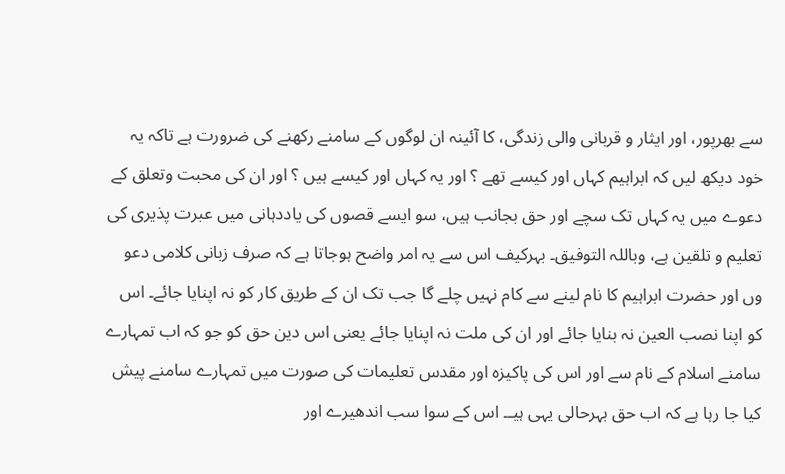سے بھرپور، اور ایثار و قربانی والی زندگی، کا آئینہ ان لوگوں کے سامنے رکھنے کی ضرورت ہے تاکہ یہ خود دیکھ لیں کہ ابراہیم کہاں اور کیسے تھے ؟ اور یہ کہاں اور کیسے ہیں ؟ اور ان کی محبت وتعلق کے دعوے میں یہ کہاں تک سچے اور حق بجانب ہیں، سو ایسے قصوں کی یاددہانی میں عبرت پذیری کی تعلیم و تلقین ہے، وباللہ التوفیق۔ بہرکیف اس سے یہ امر واضح ہوجاتا ہے کہ صرف زبانی کلامی دعو وں اور حضرت ابراہیم کا نام لینے سے کام نہیں چلے گا جب تک ان کے طریق کار کو نہ اپنایا جائے۔ اس کو اپنا نصب العین نہ بنایا جائے اور ان کی ملت نہ اپنایا جائے یعنی اس دین حق کو جو کہ اب تمہارے سامنے اسلام کے نام سے اور اس کی پاکیزہ اور مقدس تعلیمات کی صورت میں تمہارے سامنے پیش کیا جا رہا ہے کہ اب حق بہرحالی یہی ہیـ۔ اس کے سوا سب اندھیرے اور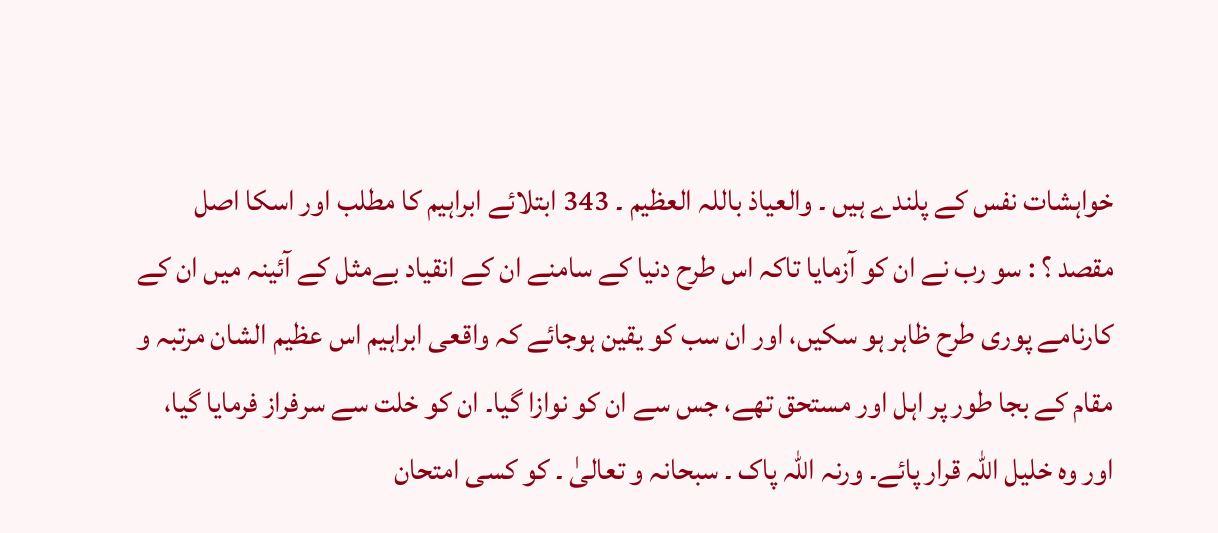خواہشات نفس کے پلندے ہیں ۔ والعیاذ باللہ العظیم ۔ 343 ابتلائے ابراہیم کا مطلب اور اسکا اصل مقصد ؟ : سو رب نے ان کو آزمایا تاکہ اس طرح دنیا کے سامنے ان کے انقیاد بےمثل کے آئینہ میں ان کے کارنامے پوری طرح ظاہر ہو سکیں، اور ان سب کو یقین ہوجائے کہ واقعی ابراہیم اس عظیم الشان مرتبہ و مقام کے بجا طور پر اہل اور مستحق تھے، جس سے ان کو نوازا گیا۔ ان کو خلت سے سرفراز فرمایا گیا، اور وہ خلیل اللہ قرار پائے۔ ورنہ اللہ پاک ۔ سبحانہ و تعالیٰ ۔ کو کسی امتحان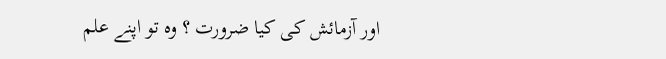اور آزمائش کی کیا ضرورت ؟ وہ تو اپنے علم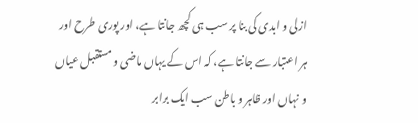ازلی و ابدی کی بنا پر سب ہی کچھ جانتا ہے، اور پوری طرح اور ہر اعتبار سے جانتا ہے، کہ اس کے یہاں ماضی و مستقبل عیاں و نہاں اور ظاہر و باطن سب ایک برابر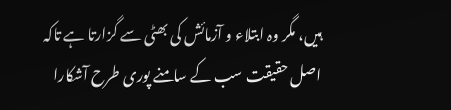ہیں، مگر وہ ابتلاء و آزمائش کی بھٹی سے گزارتا ہے تاکہ اصل حقیقت سب کے سامنے پوری طرح آشکارا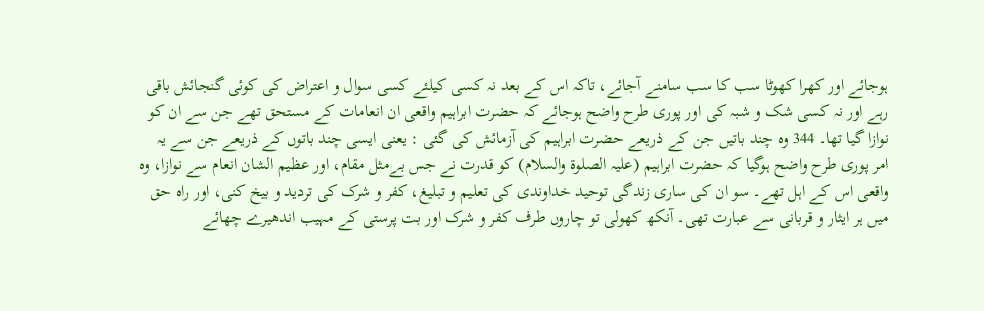ہوجائے اور کھرا کھوٹا سب کا سب سامنے آجائے، تاکہ اس کے بعد نہ کسی کیلئے کسی سوال و اعتراض کی کوئی گنجائش باقی رہے اور نہ کسی شک و شبہ کی اور پوری طرح واضح ہوجائے کہ حضرت ابراہیم واقعی ان انعامات کے مستحق تھے جن سے ان کو نوازا گیا تھا۔ 344 وہ چند باتیں جن کے ذریعے حضرت ابراہیم کی آزمائش کی گئی : یعنی ایسی چند باتوں کے ذریعے جن سے یہ امر پوری طرح واضح ہوگیا کہ حضرت ابراہیم (علیہ الصلوۃ والسلام) کو قدرت نے جس بےمثل مقام، اور عظیم الشان انعام سے نوازا، وہ واقعی اس کے اہل تھے۔ سو ان کی ساری زندگی توحید خداوندی کی تعلیم و تبلیغ، کفر و شرک کی تردید و بیخ کنی، اور راہ حق میں ہر ایثار و قربانی سے عبارت تھی۔ آنکھ کھولی تو چاروں طرف کفر و شرک اور بت پرستی کے مہیب اندھیرے چھائے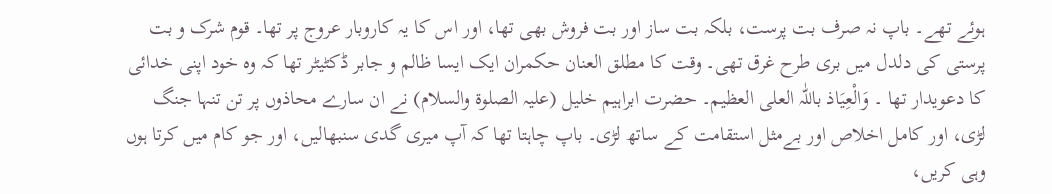ہوئے تھے۔ باپ نہ صرف بت پرست، بلکہ بت ساز اور بت فروش بھی تھا، اور اس کا یہ کاروبار عروج پر تھا۔ قوم شرک و بت پرستی کی دلدل میں بری طرح غرق تھی۔ وقت کا مطلق العنان حکمران ایک ایسا ظالم و جابر ڈکٹیٹر تھا کہ وہ خود اپنی خدائی کا دعویدار تھا ۔ وَالْعِیَاذ باللّٰہ العلی العظیم۔ حضرت ابراہیم خلیل (علیہ الصلوۃ والسلام) نے ان سارے محاذوں پر تن تنہا جنگ لڑی، اور کامل اخلاص اور بےمثل استقامت کے ساتھ لڑی۔ باپ چاہتا تھا کہ آپ میری گدی سنبھالیں، اور جو کام میں کرتا ہوں وہی کریں،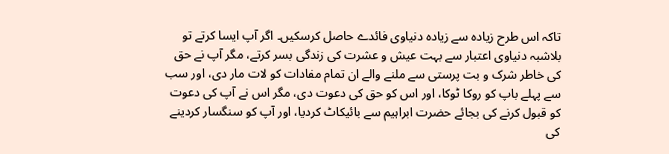تاکہ اس طرح زیادہ سے زیادہ دنیاوی فائدے حاصل کرسکیں۔ اگر آپ ایسا کرتے تو بلاشبہ دنیاوی اعتبار سے بہت عیش و عشرت کی زندگی بسر کرتے، مگر آپ نے حق کی خاطر شرک و بت پرستی سے ملنے والے ان تمام مفادات کو لات مار دی، اور سب سے پہلے باپ کو روکا ٹوکا، اور اس کو حق کی دعوت دی، مگر اس نے آپ کی دعوت کو قبول کرنے کی بجائے حضرت ابراہیم سے بائیکاٹ کردیا، اور آپ کو سنگسار کردینے کی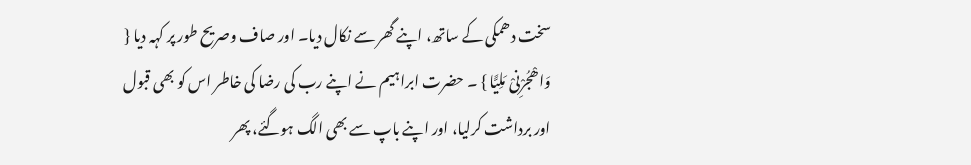سخت دھمکی کے ساتھ، اپنے گھر سے نکال دیا۔ اور صاف وصریح طور پر کہہ دیا { وَاھْجُرْنِیْ مَلِیًّا } ۔ حضرت ابراہیم نے اپنے رب کی رضا کی خاطر اس کو بھی قبول اور برداشت کرلیا، اور اپنے باپ سے بھی الگ ہوگئے، پھر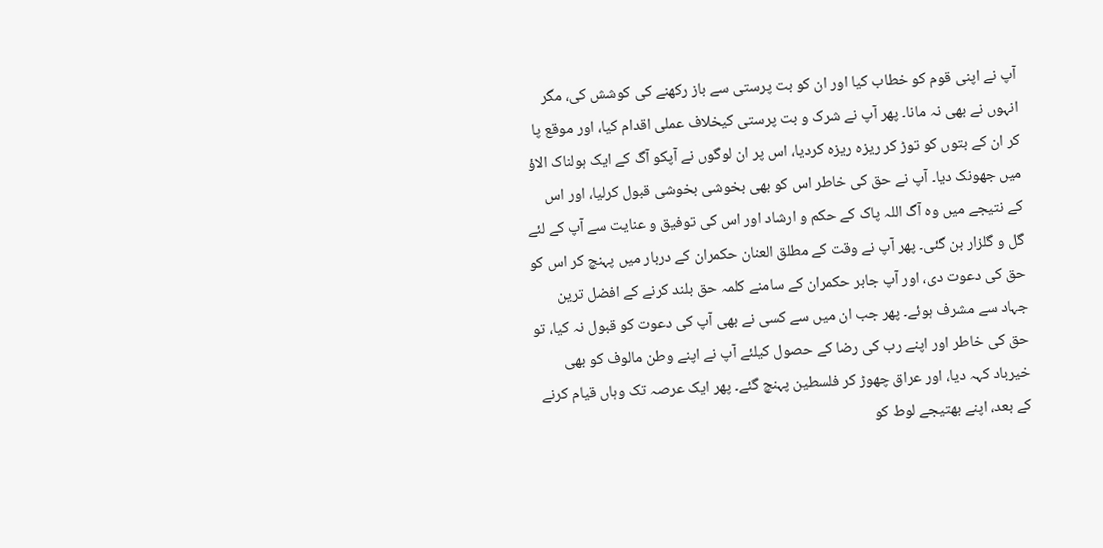آپ نے اپنی قوم کو خطاب کیا اور ان کو بت پرستی سے باز رکھنے کی کوشش کی، مگر انہوں نے بھی نہ مانا۔ پھر آپ نے شرک و بت پرستی کیخلاف عملی اقدام کیا، اور موقع پا کر ان کے بتوں کو توڑ کر ریزہ ریزہ کردیا، اس پر ان لوگوں نے آپکو آگ کے ایک ہولناک الاؤ میں جھونک دیا۔ آپ نے حق کی خاطر اس کو بھی بخوشی بخوشی قبول کرلیا، اور اس کے نتیجے میں وہ آگ اللہ پاک کے حکم و ارشاد اور اس کی توفیق و عنایت سے آپ کے لئے گل و گلزار بن گئی۔ پھر آپ نے وقت کے مطلق العنان حکمران کے دربار میں پہنچ کر اس کو حق کی دعوت دی، اور آپ جابر حکمران کے سامنے کلمہ حق بلند کرنے کے افضل ترین جہاد سے مشرف ہوئے۔ پھر جب ان میں سے کسی نے بھی آپ کی دعوت کو قبول نہ کیا، تو حق کی خاطر اور اپنے رب کی رضا کے حصول کیلئے آپ نے اپنے وطن مالوف کو بھی خیرباد کہہ دیا، اور عراق چھوڑ کر فلسطین پہنچ گئے۔ پھر ایک عرصہ تک وہاں قیام کرنے کے بعد، اپنے بھتیجے لوط کو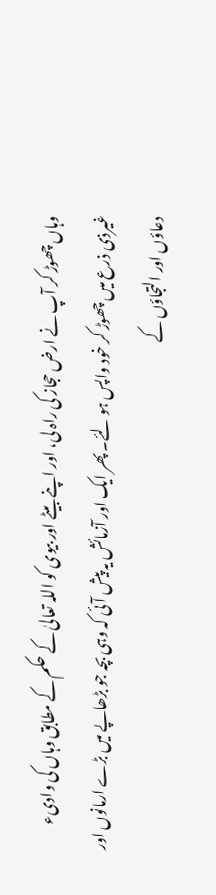وہاں چھوڑ کر آپ نے ارض حجاز کی راہ لی، اور اپنے بیٹے اور بیوی کو اللہ تعالیٰ کے حکم کے مطابق وہاں کی وادیء غیرذی ذرع میں چھوڑ کر خود واپس ہو لئے۔ پھر ایک اور آزمائش یہ پیش آئی کہ وہی بچہ جو بڑھاپے میں بڑے ارمانوں اور دعاؤں اور التجاؤں کے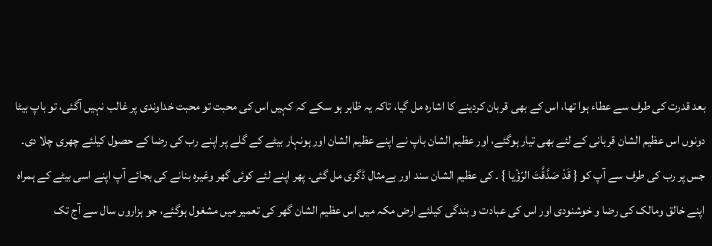بعد قدرت کی طرف سے عطاء ہوا تھا، اس کے بھی قربان کردینے کا اشارہ مل گیا، تاکہ یہ ظاہر ہو سکے کہ کہیں اس کی محبت تو محبت خداوندی پر غالب نہیں آگئی، تو باپ بیٹا دونوں اس عظیم الشان قربانی کے لئے بھی تیار ہوگئے، اور عظیم الشان باپ نے اپنے عظیم الشان اور ہونہار بیٹے کے گلے پر اپنے رب کی رضا کے حصول کیلئے چھری چلا دی۔ جس پر رب کی طرف سے آپ کو { قَدْ صَدَّقَّتَ الرّؤْیا } ۔ کی عظیم الشان سند اور بےمثال ڈگری مل گئی۔ پھر اپنے لئے کوئی گھر وغیرہ بنانے کی بجائے آپ اپنے اسی بیٹے کے ہمراہ اپنے خالق ومالک کی رضا و خوشنودی اور اس کی عبادت و بندگی کیلئے ارض مکہ میں اس عظیم الشان گھر کی تعمیر میں مشغول ہوگئے، جو ہزاروں سال سے آج تک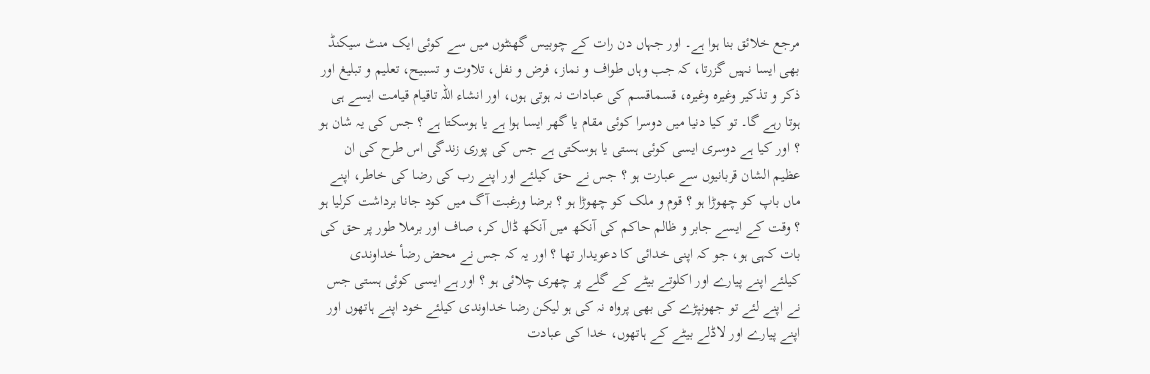مرجع خلائق بنا ہوا ہے۔ اور جہاں دن رات کے چوبیس گھنٹوں میں سے کوئی ایک منٹ سیکنڈ بھی ایسا نہیں گزرتا، کہ جب وہاں طواف و نماز، فرض و نفل، تلاوت و تسبیح، تعلیم و تبلیغ اور ذکر و تذکیر وغیرہ وغیرہ، قسماقسم کی عبادات نہ ہوتی ہوں، اور انشاء اللہ تاقیام قیامت ایسے ہی ہوتا رہے گا۔ تو کیا دنیا میں دوسرا کوئی مقام یا گھر ایسا ہوا ہے یا ہوسکتا ہے ؟ جس کی یہ شان ہو ؟ اور کیا ہے دوسری ایسی کوئی ہستی یا ہوسکتی ہے جس کی پوری زندگی اس طرح کی ان عظیم الشان قربانیوں سے عبارت ہو ؟ جس نے حق کیلئے اور اپنے رب کی رضا کی خاطر، اپنے ماں باپ کو چھوڑا ہو ؟ قوم و ملک کو چھوڑا ہو ؟ برضا ورغبت آگ میں کود جانا برداشت کرلیا ہو ؟ وقت کے ایسے جابر و ظالم حاکم کی آنکھ میں آنکھ ڈال کر، صاف اور برملا طور پر حق کی بات کہی ہو، جو کہ اپنی خدائی کا دعویدار تھا ؟ اور یہ کہ جس نے محض رضأ خداوندی کیلئے اپنے پیارے اور اکلوتے بیٹے کے گلے پر چھری چلائی ہو ؟ اور ہے ایسی کوئی ہستی جس نے اپنے لئے تو جھونپڑے کی بھی پرواہ نہ کی ہو لیکن رضا خداوندی کیلئے خود اپنے ہاتھوں اور اپنے پیارے اور لاڈلے بیٹے کے ہاتھوں، خدا کی عبادت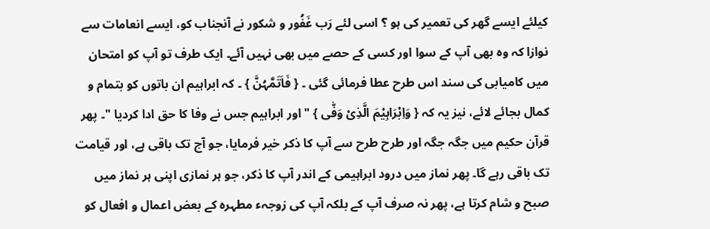کیلئے ایسے گھر کی تعمیر کی ہو ؟ اسی لئے رَب غَفُور و شکور نے آنجناب کو، ایسے انعامات سے نوازا کہ وہ بھی آپ کے سوا اور کسی کے حصے میں بھی نہیں آئے۔ ایک طرف تو آپ کو امتحان میں کامیابی کی سند اس طرح عطا فرمائی گئی ۔ { فَاَتَمَّہُنَّ } ۔ کہ ابراہیم ان باتوں کو بتمام و کمال بجائے لائے، نیز یہ کہ { وَاِبْرَاہِیْمَ الَّذِیْ وَفّٰی } " اور ابراہیم جس نے وفا کا حق ادا کردیا "۔ پھر قرآن حکیم میں جگہ جگہ اور طرح طرح سے آپ کا ذکر خیر فرمایا، جو آج تک باقی ہے، اور قیامت تک باقی رہے گا۔ پھر نماز میں درود ابراہیمی کے اندر آپ کا ذکر، جو ہر نمازی اپنی ہر نماز میں صبح و شام کرتا ہے، پھر نہ صرف آپ کے بلکہ آپ کی زوجہء مطہرہ کے بعض اعمال و افعال کو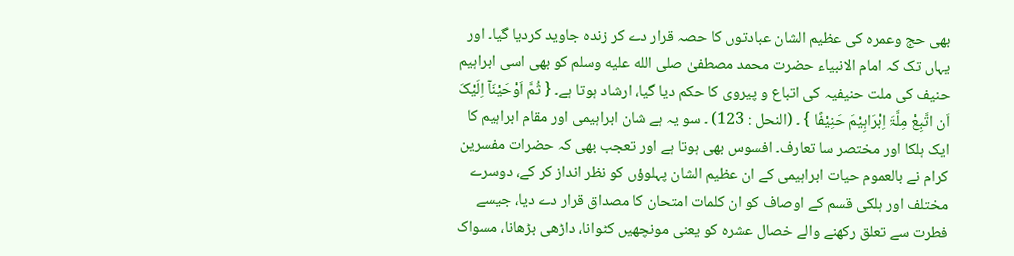بھی حج وعمرہ کی عظیم الشان عبادتوں کا حصہ قرار دے کر زندہ جاوید کردیا گیا۔ اور یہاں تک کہ امام الانبیاء حضرت محمد مصطفیٰ صلى الله عليه وسلم کو بھی اسی ابراہیم حنیف کی ملت حنیفیہ کی اتباع و پیروی کا حکم دیا گیا، ارشاد ہوتا ہے۔ { ثُمَّ اَوْحَیْنَآ اِلَیْکَ اَن اتَّبِعْ مِلَّۃَ اِبْرَاہِیْمَ حَنِیْفًا } ۔ (النحل : 123) ۔ سو یہ ہے شان ابراہیمی اور مقام ابراہیم کا ایک ہلکا اور مختصر سا تعارف۔ افسوس بھی ہوتا ہے اور تعجب بھی کہ حضرات مفسرین کرام نے بالعموم حیات ابراہیمی کے ان عظیم الشان پہلوؤں کو نظر انداز کر کے، دوسرے مختلف اور ہلکی قسم کے اوصاف کو ان کلمات امتحان کا مصداق قرار دے دیا، جیسے فطرت سے تعلق رکھنے والے خصال عشرہ کو یعنی مونچھیں کٹوانا، داڑھی بڑھانا، مسواک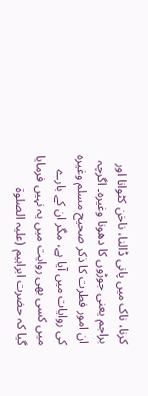کرنا، ناک میں پانی ڈالنا، ناخن کٹوانا اور براجم یعنی جوڑوں کا دھونا وغیرہ۔ اگرچہ ان امور فطرت کا ذکر صحیح مسلم وغیرہ کی روایات میں آیا ہے، مگر ان کے بارے میں کسی بھی روایت میں یہ نہیں فرمایا گیا کہ حضرت ابراہیم (علیہ الصلوۃ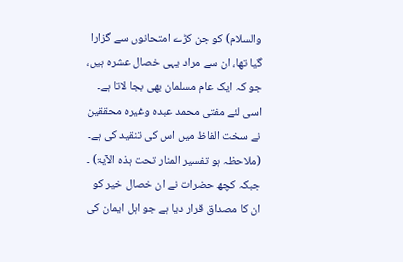والسلام) کو جن کڑے امتحانوں سے گزارا گیا تھا، ان سے مراد یہی خصال عشرہ ہیں، جو کہ ایک عام مسلمان بھی بجا لاتا ہے۔ اسی لئے مفتی محمد عبدہ وغیرہ محققین نے سخت الفاظ میں اس کی تنقید کی ہے۔ (ملاحظہ ہو تفسیر المنار تحت ہذہ الآیۃ) ۔ جبکہ کچھ حضرات نے ان خصال خیر کو ان کا مصداق قرار دیا ہے جو اہل ایمان کی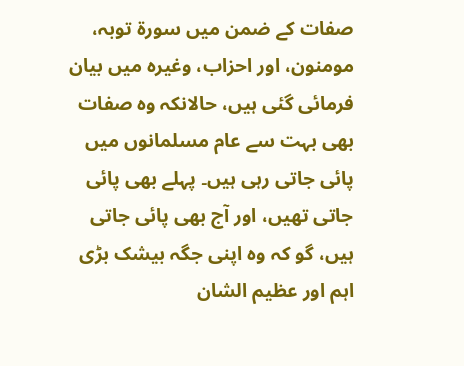صفات کے ضمن میں سورة توبہ، مومنون، اور احزاب، وغیرہ میں بیان فرمائی گئی ہیں، حالانکہ وہ صفات بھی بہت سے عام مسلمانوں میں پائی جاتی رہی ہیں۔ پہلے بھی پائی جاتی تھیں، اور آج بھی پائی جاتی ہیں، گو کہ وہ اپنی جگہ بیشک بڑی اہم اور عظیم الشان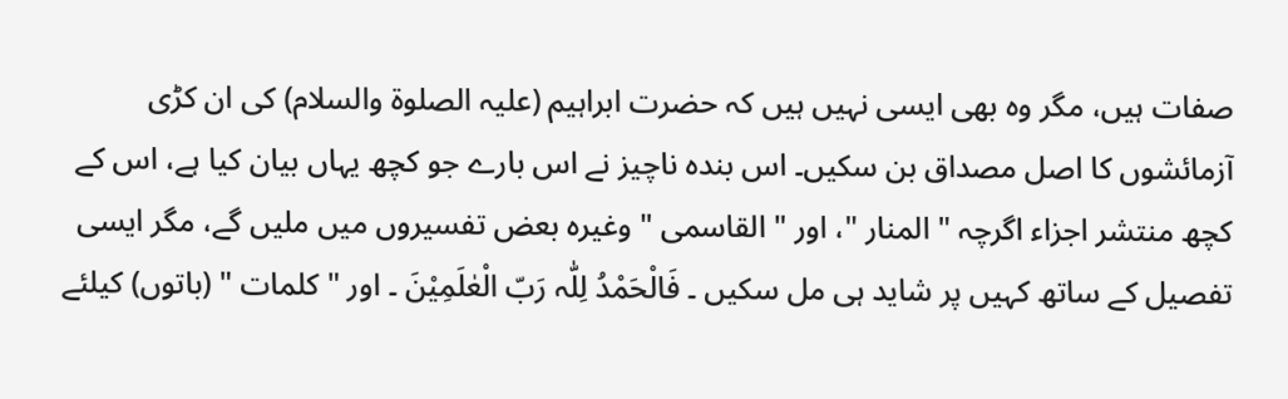صفات ہیں، مگر وہ بھی ایسی نہیں ہیں کہ حضرت ابراہیم (علیہ الصلوۃ والسلام) کی ان کڑی آزمائشوں کا اصل مصداق بن سکیں۔ اس بندہ ناچیز نے اس بارے جو کچھ یہاں بیان کیا ہے، اس کے کچھ منتشر اجزاء اگرچہ " المنار "، اور " القاسمی " وغیرہ بعض تفسیروں میں ملیں گے، مگر ایسی تفصیل کے ساتھ کہیں پر شاید ہی مل سکیں ۔ فَالْحَمْدُ لِلّٰہ رَبّ الْعٰلَمِیْنَ ۔ اور " کلمات " (باتوں) کیلئے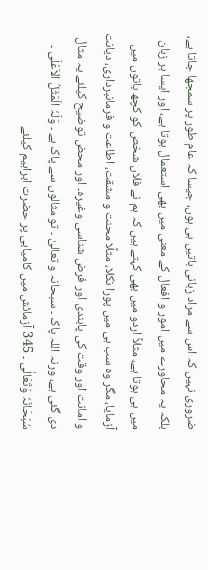ضروری نہیں کہ اس سے مراد زبانی باتیں ہی ہوں، جیسا کہ عام طور پر سمجھا جاتا ہے، بلکہ یہ محاورے میں امور و افعال کے معنی میں بھی استعمال ہوتا ہے، اور ایسا ہر زبان میں ہی ہوتا ہے، مثلاً اردو میں بھی کہتے ہیں کہ ہم نے فلاں شخص کو کچھ باتوں میں آزمایا، مگر وہ سب ہی میں پورا نکلا، مثلًا محنت و مشقت، اطاعت و فرمانبرداری، دیانت و امانت اور وقت کی پابندی اور فرض شناسی وغیرہ۔ اور محض توضیح کیلئے یہ مثال دی گئی ہے، ورنہ اللہ پاک ۔ سبحانہ و تعالیٰ ۔ تو مثالوں سے پاک ہے ۔ وَلَہٗ الْمَثَلُ الاَعْلَی ۔ سُبْحَانَہٗ وَتَعَالٰی ۔ 345 آزمائش میں کامیابی پر حضرت ابراہیم کیلئے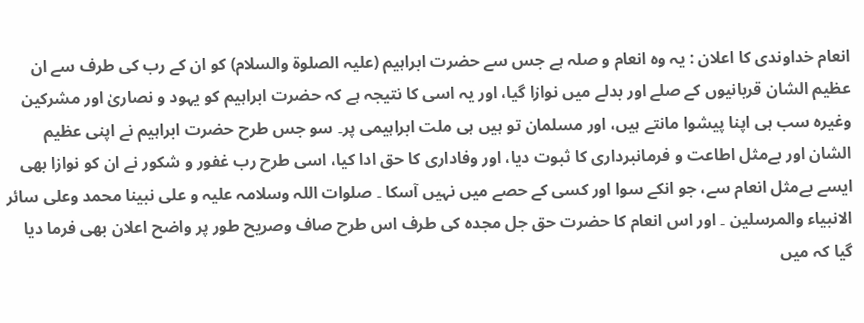انعام خداوندی کا اعلان : یہ وہ انعام و صلہ ہے جس سے حضرت ابراہیم (علیہ الصلوۃ والسلام) کو ان کے رب کی طرف سے ان عظیم الشان قربانیوں کے صلے اور بدلے میں نوازا گیا، اور یہ اسی کا نتیجہ ہے کہ حضرت ابراہیم کو یہود و نصاریٰ اور مشرکین وغیرہ سب ہی اپنا پیشوا مانتے ہیں، اور مسلمان تو ہیں ہی ملت ابراہیمی پر۔ سو جس طرح حضرت ابراہیم نے اپنی عظیم الشان اور بےمثل اطاعت و فرمانبرداری کا ثبوت دیا، اور وفاداری کا حق ادا کیا، اسی طرح رب غفور و شکور نے ان کو نوازا بھی ایسے بےمثل انعام سے، جو انکے سوا اور کسی کے حصے میں نہیں آسکا ۔ صلوات اللہ وسلامہ علیہ و علی نبینا محمد وعلی سائر الانبیاء والمرسلین ۔ اور اس انعام کا حضرت حق جل مجدہ کی طرف اس طرح صاف وصریح طور پر واضح اعلان بھی فرما دیا گیا کہ میں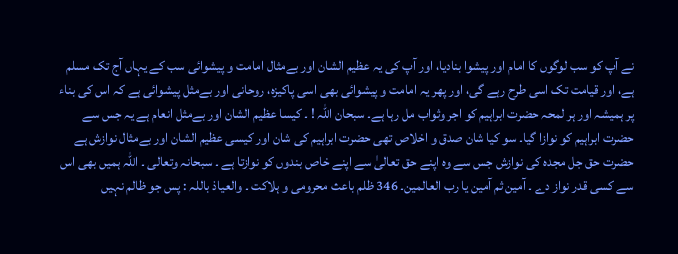نے آپ کو سب لوگوں کا امام اور پیشوا بنادیا، اور آپ کی یہ عظیم الشان اور بےمثال امامت و پیشوائی سب کے یہاں آج تک مسلم ہے، اور قیامت تک اسی طرح رہے گی، اور پھر یہ امامت و پیشوائی بھی اسی پاکیزہ، روحانی اور بےمثل پیشوائی ہے کہ اس کی بناء پر ہمیشہ اور ہر لمحہ حضرت ابراہیم کو اجر وثواب مل رہا ہے۔ سبحان اللہ ! ۔ کیسا عظیم الشان اور بےمثل انعام ہے یہ جس سے حضرت ابراہیم کو نوازا گیا۔ سو کیا شان صدق و اخلاص تھی حضرت ابراہیم کی شان اور کیسی عظیم الشان اور بےمثال نوازش ہے حضرت حق جل مجدہ کی نوازش جس سے وہ اپنے حق تعالیٰ سے اپنے خاص بندوں کو نوازتا ہے ۔ سبحانہ وتعالی ۔ اللہ ہمیں بھی اس سے کسی قدر نواز دے ۔ آمین ثم آمین یا رب العالمین۔ 346 ظلم باعث محرومی و ہلاکت ۔ والعیاذ باللہ : پس جو ظالم نہیں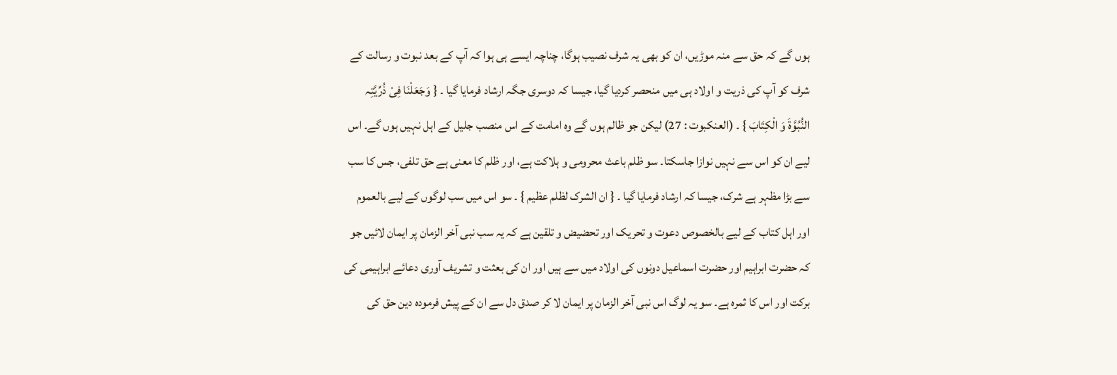ہوں گے کہ حق سے منہ موڑیں، ان کو بھی یہ شرف نصیب ہوگا، چناچہ ایسے ہی ہوا کہ آپ کے بعد نبوت و رسالت کے شرف کو آپ کی ذریت و اولاد ہی میں منحصر کردیا گیا، جیسا کہ دوسری جگہ ارشاد فرمایا گیا ۔ { وَجَعَلْنَا فِیْ ذُرِّیَّتِہ النُّبُوَّۃَ وَ الْکِتَابَ } ۔ (العنکبوت : 27) لیکن جو ظالم ہوں گے وہ امامت کے اس منصب جلیل کے اہل نہیں ہوں گے۔ اس لیے ان کو اس سے نہیں نوازا جاسکتا۔ سو ظلم باعث محرومی و ہلاکت ہے، اور ظلم کا معنی ہے حق تلفی، جس کا سب سے بڑا مظہر ہے شرک، جیسا کہ ارشاد فرمایا گیا ۔ { ان الشرک لظلم عظیم } ۔ سو اس میں سب لوگوں کے لیے بالعموم اور اہل کتاب کے لیے بالخصوص دعوت و تحریک اور تحضیض و تلقین ہے کہ یہ سب نبی آخر الزمان پر ایمان لائیں جو کہ حضرت ابراہیم اور حضرت اسماعیل دونوں کی اولاد میں سے ہیں اور ان کی بعثت و تشریف آوری دعائے ابراہیمی کی برکت اور اس کا ثمرہ ہے۔ سو یہ لوگ اس نبی آخر الزمان پر ایمان لا کر صدق دل سے ان کے پیش فرمودہ دین حق کی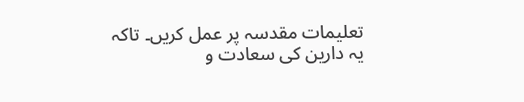تعلیمات مقدسہ پر عمل کریں۔ تاکہ یہ دارین کی سعادت و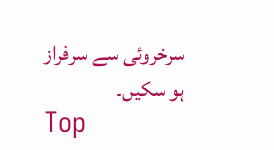سرخروئی سے سرفراز ہو سکیں۔
Top